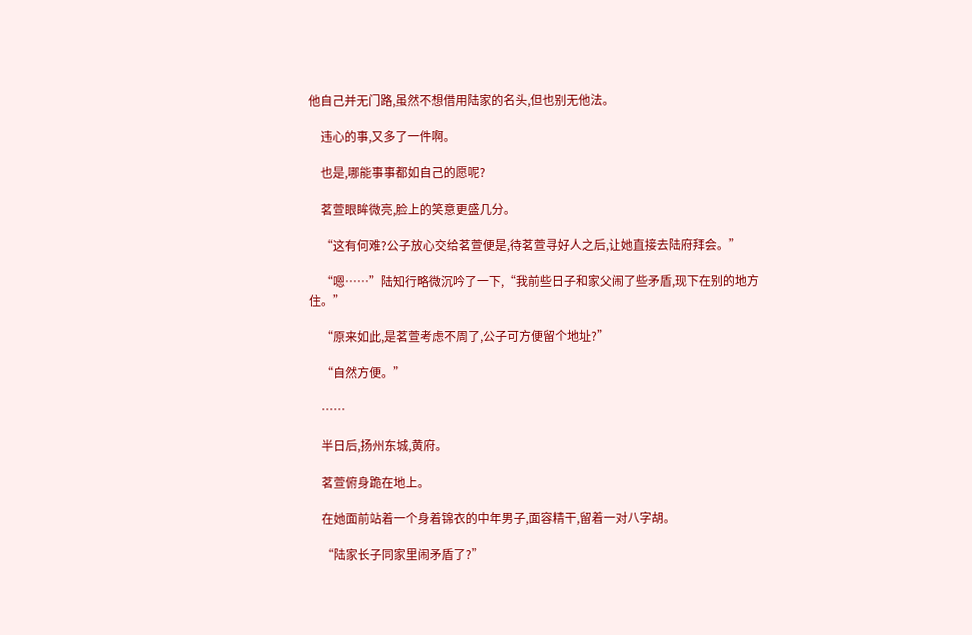他自己并无门路,虽然不想借用陆家的名头,但也别无他法。

    违心的事,又多了一件啊。

    也是,哪能事事都如自己的愿呢?

    茗萱眼眸微亮,脸上的笑意更盛几分。

    “这有何难?公子放心交给茗萱便是,待茗萱寻好人之后,让她直接去陆府拜会。”

    “嗯……”陆知行略微沉吟了一下,“我前些日子和家父闹了些矛盾,现下在别的地方住。”

    “原来如此,是茗萱考虑不周了,公子可方便留个地址?”

    “自然方便。”

    ……

    半日后,扬州东城,黄府。

    茗萱俯身跪在地上。

    在她面前站着一个身着锦衣的中年男子,面容精干,留着一对八字胡。

    “陆家长子同家里闹矛盾了?”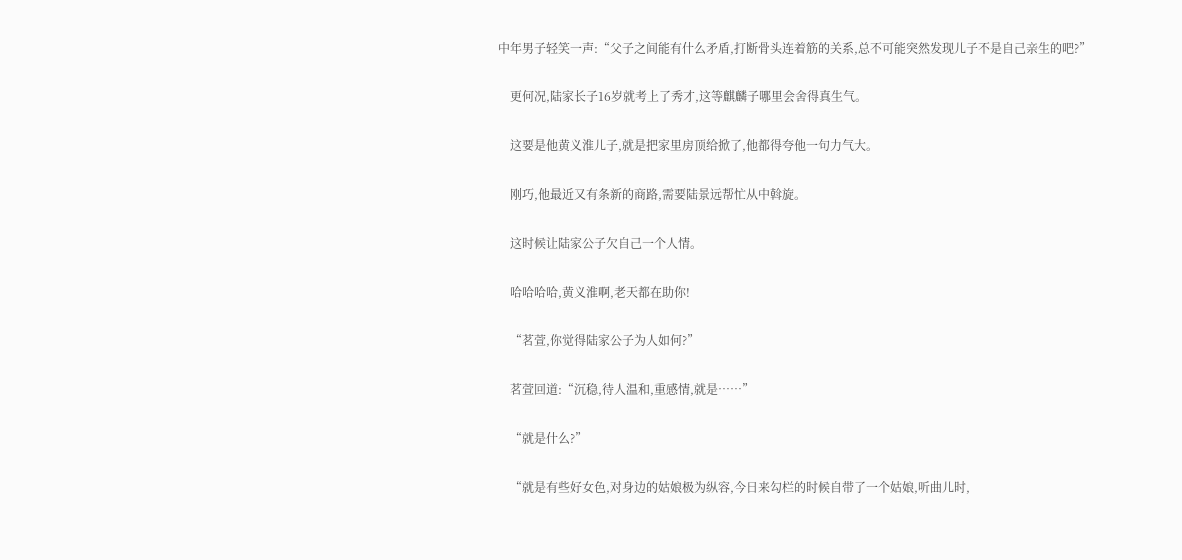中年男子轻笑一声:“父子之间能有什么矛盾,打断骨头连着筋的关系,总不可能突然发现儿子不是自己亲生的吧?”

    更何况,陆家长子16岁就考上了秀才,这等麒麟子哪里会舍得真生气。

    这要是他黄义淮儿子,就是把家里房顶给掀了,他都得夸他一句力气大。

    刚巧,他最近又有条新的商路,需要陆景远帮忙从中斡旋。

    这时候让陆家公子欠自己一个人情。

    哈哈哈哈,黄义淮啊,老天都在助你!

    “茗萱,你觉得陆家公子为人如何?”

    茗萱回道:“沉稳,待人温和,重感情,就是……”

    “就是什么?”

    “就是有些好女色,对身边的姑娘极为纵容,今日来勾栏的时候自带了一个姑娘,听曲儿时,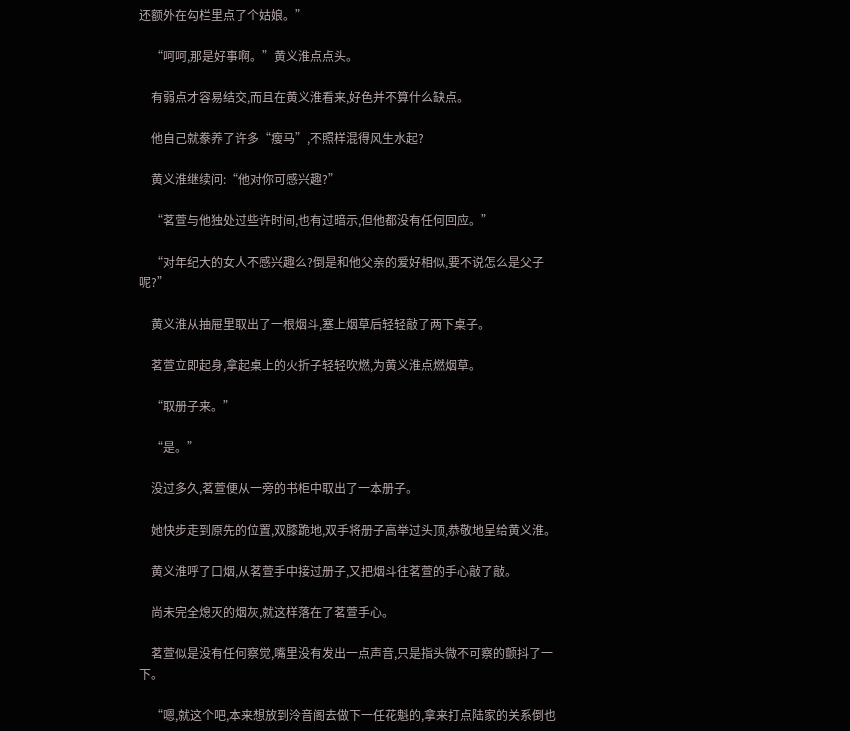还额外在勾栏里点了个姑娘。”

    “呵呵,那是好事啊。”黄义淮点点头。

    有弱点才容易结交,而且在黄义淮看来,好色并不算什么缺点。

    他自己就豢养了许多“瘦马”,不照样混得风生水起?

    黄义淮继续问:“他对你可感兴趣?”

    “茗萱与他独处过些许时间,也有过暗示,但他都没有任何回应。”

    “对年纪大的女人不感兴趣么?倒是和他父亲的爱好相似,要不说怎么是父子呢?”

    黄义淮从抽屉里取出了一根烟斗,塞上烟草后轻轻敲了两下桌子。

    茗萱立即起身,拿起桌上的火折子轻轻吹燃,为黄义淮点燃烟草。

    “取册子来。”

    “是。”

    没过多久,茗萱便从一旁的书柜中取出了一本册子。

    她快步走到原先的位置,双膝跪地,双手将册子高举过头顶,恭敬地呈给黄义淮。

    黄义淮呼了口烟,从茗萱手中接过册子,又把烟斗往茗萱的手心敲了敲。

    尚未完全熄灭的烟灰,就这样落在了茗萱手心。

    茗萱似是没有任何察觉,嘴里没有发出一点声音,只是指头微不可察的颤抖了一下。

    “嗯,就这个吧,本来想放到泠音阁去做下一任花魁的,拿来打点陆家的关系倒也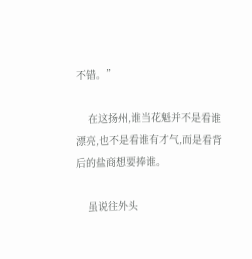不错。”

    在这扬州,谁当花魁并不是看谁漂亮,也不是看谁有才气,而是看背后的盐商想要捧谁。

    虽说往外头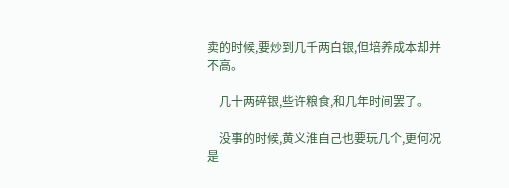卖的时候,要炒到几千两白银,但培养成本却并不高。

    几十两碎银,些许粮食,和几年时间罢了。

    没事的时候,黄义淮自己也要玩几个,更何况是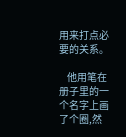用来打点必要的关系。

    他用笔在册子里的一个名字上画了个圈,然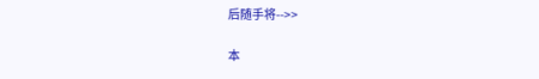后随手将-->>

本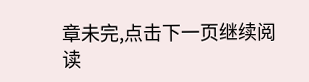章未完,点击下一页继续阅读